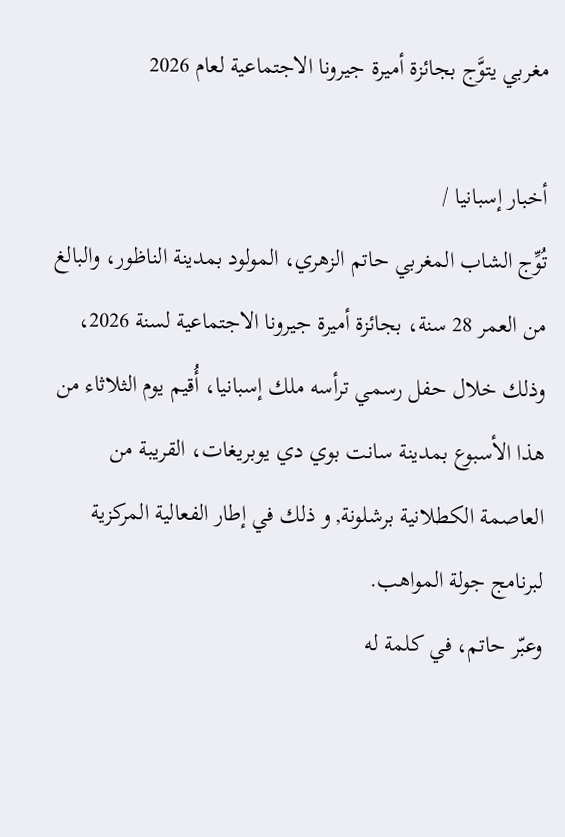مغربي يتوَّج بجائزة أميرة جيرونا الاجتماعية لعام 2026

أخبار إسبانيا /
تُوِّج الشاب المغربي حاتم الزهري، المولود بمدينة الناظور، والبالغ من العمر 28 سنة، بجائزة أميرة جيرونا الاجتماعية لسنة 2026، وذلك خلال حفل رسمي ترأسه ملك إسبانيا، أُقيم يوم الثلاثاء من هذا الأسبوع بمدينة سانت بوي دي يوبريغات، القريبة من العاصمة الكطلانية برشلونة, و ذلك في إطار الفعالية المركزية لبرنامج جولة المواهب.
وعبّر حاتم، في كلمة له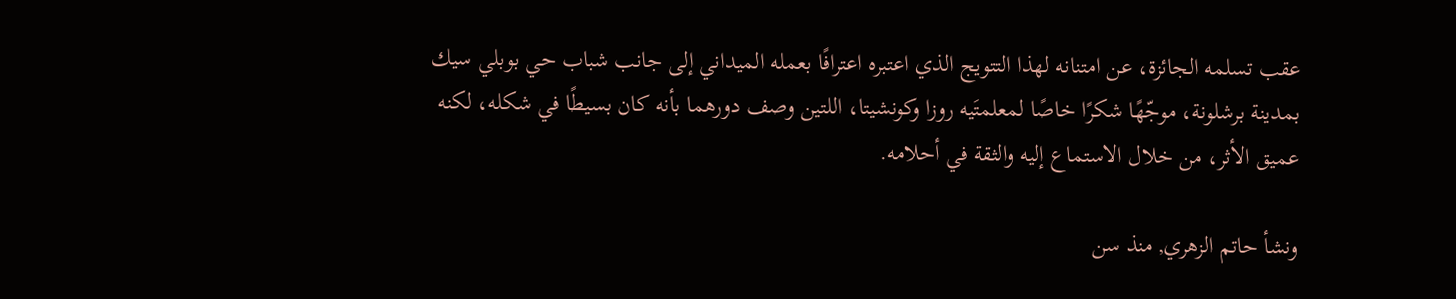عقب تسلمه الجائزة، عن امتنانه لهذا التتويج الذي اعتبره اعترافًا بعمله الميداني إلى جانب شباب حي بوبلي سيك بمدينة برشلونة، موجّهًا شكرًا خاصًا لمعلمتَيه روزا وكونشيتا، اللتين وصف دورهما بأنه كان بسيطًا في شكله، لكنه عميق الأثر، من خلال الاستماع إليه والثقة في أحلامه.

ونشأ حاتم الزهري, منذ سن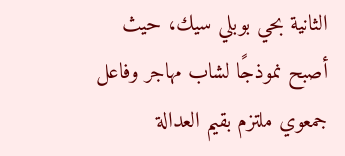الثانية بحي بوبلي سيك، حيث أصبح نموذجًا لشاب مهاجر وفاعل جمعوي ملتزم بقيم العدالة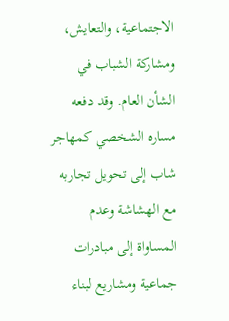الاجتماعية، والتعايش، ومشاركة الشباب في الشأن العام. وقد دفعه مساره الشخصي كمهاجر شاب إلى تحويل تجاربه مع الهشاشة وعدم المساواة إلى مبادرات جماعية ومشاريع لبناء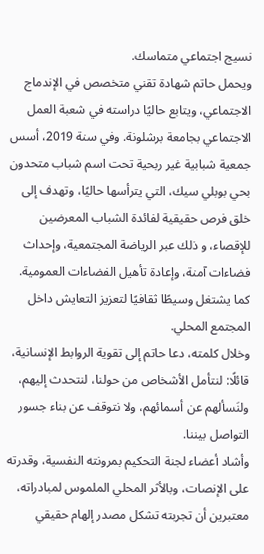نسيج اجتماعي متماسك.
ويحمل حاتم شهادة تقني متخصص في الإندماج الاجتماعي، ويتابع حاليًا دراسته في شعبة العمل الاجتماعي بجامعة برشلونة. وفي سنة 2019، أسس جمعية شبابية غير ربحية تحت اسم شباب متحدون بحي بوبلي سيك، التي يترأسها حاليًا، وتهدف إلى خلق فرص حقيقية لفائدة الشباب المعرضين للإقصاء، و ذلك عبر الرياضة المجتمعية، وإحداث فضاءات آمنة، وإعادة تأهيل الفضاءات العمومية. كما يشتغل وسيطًا ثقافيًا لتعزيز التعايش داخل المجتمع المحلي.
وخلال كلمته، دعا حاتم إلى تقوية الروابط الإنسانية، قائلًا: لنتأمل الأشخاص من حولنا، لنتحدث إليهم، ولنَسألهم عن أسمائهم، ولا نتوقف عن بناء جسور التواصل بيننا.
وأشاد أعضاء لجنة التحكيم بمرونته النفسية، وقدرته على الإنصات، وبالأثر المحلي الملموس لمبادراته، معتبرين أن تجربته تشكل مصدر إلهام حقيقي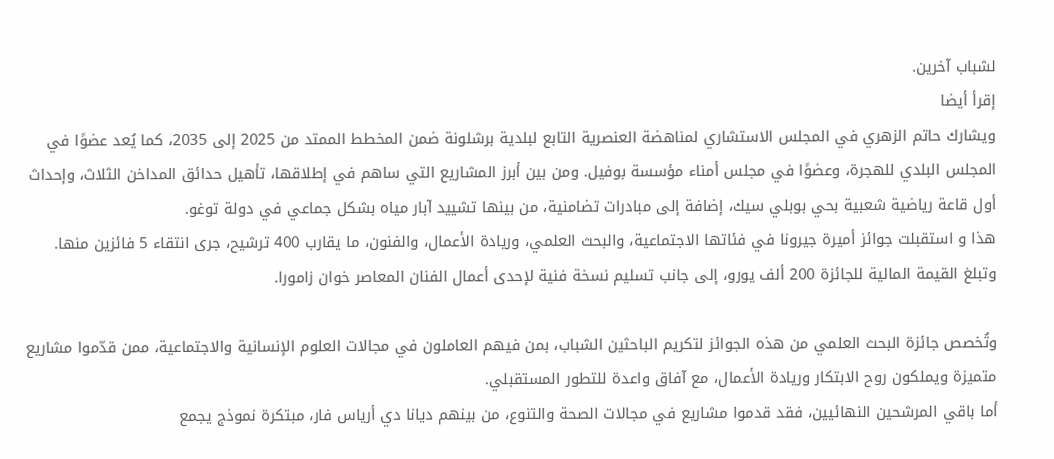لشباب آخرين.
إقرأ أيضا
ويشارك حاتم الزهري في المجلس الاستشاري لمناهضة العنصرية التابع لبلدية برشلونة ضمن المخطط الممتد من 2025 إلى 2035، كما يُعد عضوًا في المجلس البلدي للهجرة، وعضوًا في مجلس أمناء مؤسسة بوفيل. ومن بين أبرز المشاريع التي ساهم في إطلاقها، تأهيل حدائق المداخن الثلاث، وإحداث أول قاعة رياضية شعبية بحي بوبلي سيك، إضافة إلى مبادرات تضامنية، من بينها تشييد آبار مياه بشكل جماعي في دولة توغو.
هذا و استقبلت جوائز أميرة جيرونا في فئاتها الاجتماعية، والبحث العلمي، وريادة الأعمال، والفنون، ما يقارب 400 ترشيح، جرى انتقاء 5 فائزين منها. وتبلغ القيمة المالية للجائزة 200 ألف يورو، إلى جانب تسليم نسخة فنية لإحدى أعمال الفنان المعاصر خوان زامورا.

وتُخصص جائزة البحث العلمي من هذه الجوائز لتكريم الباحثين الشباب، بمن فيهم العاملون في مجالات العلوم الإنسانية والاجتماعية، ممن قدّموا مشاريع متميزة ويملكون روح الابتكار وريادة الأعمال، مع آفاق واعدة للتطور المستقبلي.
أما باقي المرشحين النهائيين، فقد قدموا مشاريع في مجالات الصحة والتنوع، من بينهم ديانا دي أرياس فار، مبتكرة نموذج يجمع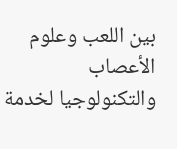بين اللعب وعلوم الأعصاب والتكنولوجيا لخدمة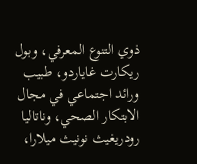ذوي التنوع المعرفي، وبول ريكارت غاياردو، طبيب ورائد اجتماعي في مجال الابتكار الصحي، وناتاليا رودريغيث نونيث ميلارا،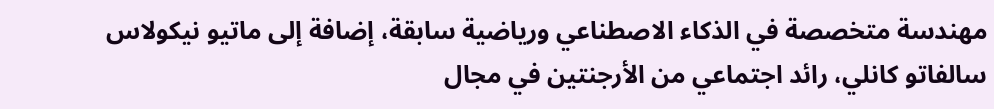مهندسة متخصصة في الذكاء الاصطناعي ورياضية سابقة، إضافة إلى ماتيو نيكولاس سالفاتو كانلي، رائد اجتماعي من الأرجنتين في مجال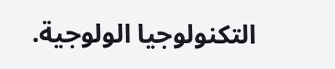التكنولوجيا الولوجية.